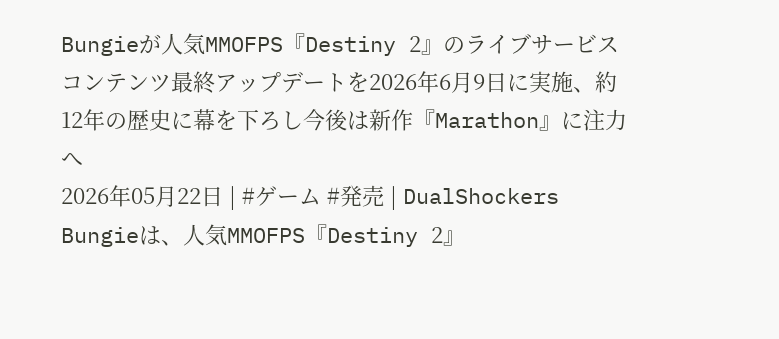Bungieが人気MMOFPS『Destiny 2』のライブサービスコンテンツ最終アップデートを2026年6月9日に実施、約12年の歴史に幕を下ろし今後は新作『Marathon』に注力へ
2026年05月22日 | #ゲーム #発売 | DualShockers
Bungieは、人気MMOFPS『Destiny 2』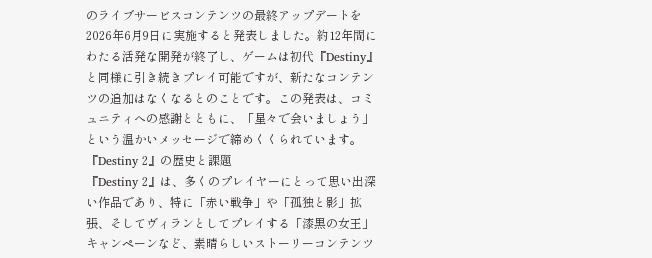のライブサービスコンテンツの最終アップデートを2026年6月9日に実施すると発表しました。約12年間にわたる活発な開発が終了し、ゲームは初代『Destiny』と同様に引き続きプレイ可能ですが、新たなコンテンツの追加はなくなるとのことです。この発表は、コミュニティへの感謝とともに、「星々で会いましょう」という温かいメッセージで締めくくられています。
『Destiny 2』の歴史と課題
『Destiny 2』は、多くのプレイヤーにとって思い出深い作品であり、特に「赤い戦争」や「孤独と影」拡張、そしてヴィランとしてプレイする「漆黒の女王」キャンペーンなど、素晴らしいストーリーコンテンツ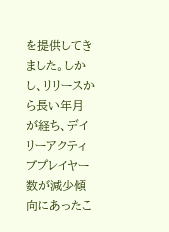を提供してきました。しかし、リリースから長い年月が経ち、デイリーアクティブプレイヤー数が減少傾向にあったこ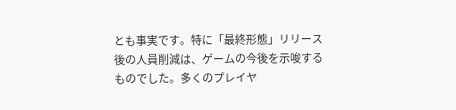とも事実です。特に「最終形態」リリース後の人員削減は、ゲームの今後を示唆するものでした。多くのプレイヤ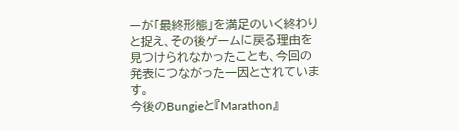ーが「最終形態」を満足のいく終わりと捉え、その後ゲームに戻る理由を見つけられなかったことも、今回の発表につながった一因とされています。
今後のBungieと『Marathon』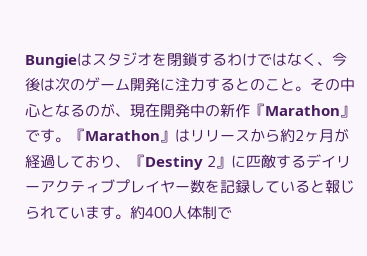Bungieはスタジオを閉鎖するわけではなく、今後は次のゲーム開発に注力するとのこと。その中心となるのが、現在開発中の新作『Marathon』です。『Marathon』はリリースから約2ヶ月が経過しており、『Destiny 2』に匹敵するデイリーアクティブプレイヤー数を記録していると報じられています。約400人体制で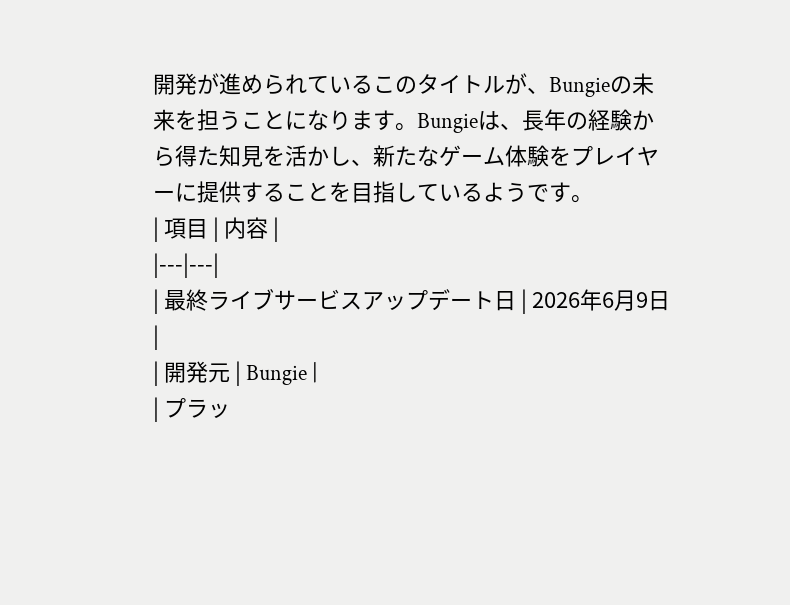開発が進められているこのタイトルが、Bungieの未来を担うことになります。Bungieは、長年の経験から得た知見を活かし、新たなゲーム体験をプレイヤーに提供することを目指しているようです。
| 項目 | 内容 |
|---|---|
| 最終ライブサービスアップデート日 | 2026年6月9日 |
| 開発元 | Bungie |
| プラッ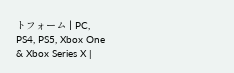トフォーム | PC, PS4, PS5, Xbox One & Xbox Series X |